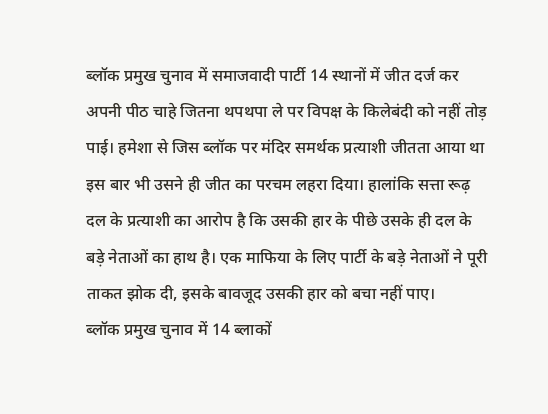ब्लॉक प्रमुख चुनाव में समाजवादी पार्टी 14 स्थानों में जीत दर्ज कर अपनी पीठ चाहे जितना थपथपा ले पर विपक्ष के किलेबंदी को नहीं तोड़ पाई। हमेशा से जिस ब्लॉक पर मंदिर समर्थक प्रत्याशी जीतता आया था इस बार भी उसने ही जीत का परचम लहरा दिया। हालांकि सत्ता रूढ़ दल के प्रत्याशी का आरोप है कि उसकी हार के पीछे उसके ही दल के बड़े नेताओं का हाथ है। एक माफिया के लिए पार्टी के बड़े नेताओं ने पूरी ताकत झोक दी, इसके बावजूद उसकी हार को बचा नहीं पाए।
ब्लॉक प्रमुख चुनाव में 14 ब्लाकों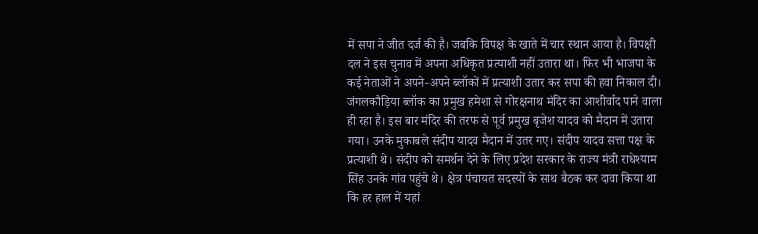में सपा ने जीत दर्ज की है। जबकि विपक्ष के खाते में चार स्थान आया है। विपक्षी दल ने इस चुनाव में अपना अधिकृत प्रत्याशी नहीं उतारा था। फिर भी भाजपा के कई नेताओं ने अपने-अपने ब्लॉकों में प्रत्याशी उतार कर सपा की हवा निकाल दी। जंगलकौड़िया ब्लॉक का प्रमुख हमेशा से गोरक्षनाथ मंदिर का आशीर्वाद पाने वाला ही रहा है। इस बार मंदिर की तरफ से पूर्व प्रमुख बृजेश यादव को मैदान में उतारा गया। उनके मुकाबले संदीप यादव मैदान में उतर गए। संदीप यादव सत्ता पक्ष के प्रत्याशी थे। संदीप को समर्थन देने के लिए प्रदेश सरकार के राज्य मंत्री राधेश्याम सिंह उनके गांव पहुंचे थे। क्षेत्र पंचायत सदस्यों के साथ बैठक कर दावा किया था कि हर हाल में यहां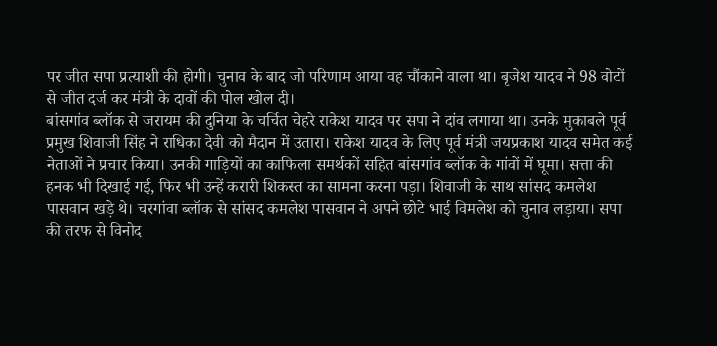पर जीत सपा प्रत्याशी की होगी। चुनाव के बाद जो परिणाम आया वह चौंकाने वाला था। बृजेश यादव ने 98 वोटों से जीत दर्ज कर मंत्री के दावों की पोल खोल दी।
बांसगांव ब्लॉक से जरायम की दुनिया के चर्चित चेहरे राकेश यादव पर सपा ने दांव लगाया था। उनके मुकाबले पूर्व प्रमुख शिवाजी सिंह ने राधिका देवी को मैदान में उतारा। राकेश यादव के लिए पूर्व मंत्री जयप्रकाश यादव समेत कई नेताओं ने प्रचार किया। उनकी गाड़ियों का काफिला समर्थकों सहित बांसगांव ब्लॉक के गांवों में घूमा। सत्ता की हनक भी दिखाई गई, फिर भी उन्हें करारी शिकस्त का सामना करना पड़ा। शिवाजी के साथ सांसद कमलेश पासवान खड़े थे। चरगांवा ब्लॉक से सांसद कमलेश पासवान ने अपने छोटे भाई विमलेश को चुनाव लड़ाया। सपा की तरफ से विनोद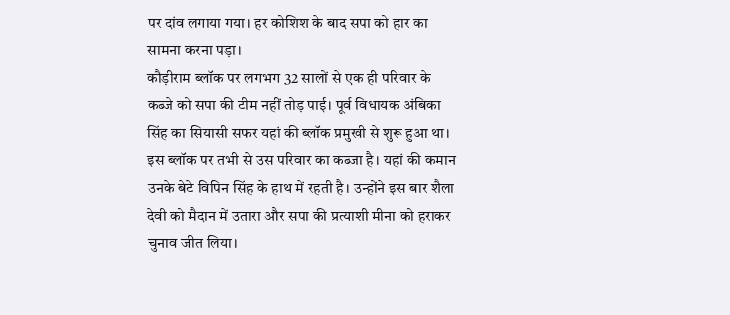पर दांव लगाया गया। हर कोशिश के बाद सपा को हार का सामना करना पड़ा।
कौड़ीराम ब्लॉक पर लगभग 32 सालों से एक ही परिवार के कब्जे को सपा की टीम नहीं तोड़ पाई। पूर्व विधायक अंबिका सिंह का सियासी सफर यहां की ब्लॉक प्रमुखी से शुरू हुआ था। इस ब्लॉक पर तभी से उस परिवार का कब्जा है। यहां की कमान उनके बेटे विपिन सिंह के हाथ में रहती है। उन्होंने इस बार शैला देवी को मैदान में उतारा और सपा की प्रत्याशी मीना को हराकर चुनाव जीत लिया।